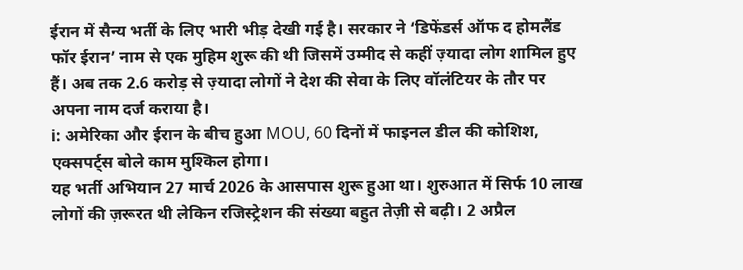ईरान में सैन्य भर्ती के लिए भारी भीड़ देखी गई है। सरकार ने ‘डिफेंडर्स ऑफ द होमलैंड फॉर ईरान’ नाम से एक मुहिम शुरू की थी जिसमें उम्मीद से कहीं ज़्यादा लोग शामिल हुए हैं। अब तक 2.6 करोड़ से ज़्यादा लोगों ने देश की सेवा के लिए वॉलंटियर के तौर पर अपना नाम दर्ज कराया है।
ℹ: अमेरिका और ईरान के बीच हुआ MOU, 60 दिनों में फाइनल डील की कोशिश, एक्सपर्ट्स बोले काम मुश्किल होगा।
यह भर्ती अभियान 27 मार्च 2026 के आसपास शुरू हुआ था। शुरुआत में सिर्फ 10 लाख लोगों की ज़रूरत थी लेकिन रजिस्ट्रेशन की संख्या बहुत तेज़ी से बढ़ी। 2 अप्रैल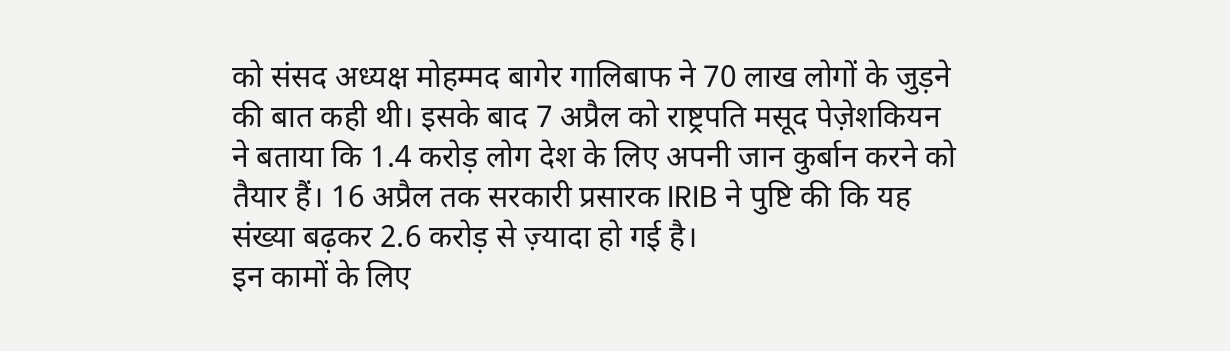को संसद अध्यक्ष मोहम्मद बागेर गालिबाफ ने 70 लाख लोगों के जुड़ने की बात कही थी। इसके बाद 7 अप्रैल को राष्ट्रपति मसूद पेज़ेशकियन ने बताया कि 1.4 करोड़ लोग देश के लिए अपनी जान कुर्बान करने को तैयार हैं। 16 अप्रैल तक सरकारी प्रसारक IRIB ने पुष्टि की कि यह संख्या बढ़कर 2.6 करोड़ से ज़्यादा हो गई है।
इन कामों के लिए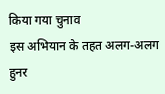किया गया चुनाव
इस अभियान के तहत अलग-अलग हुनर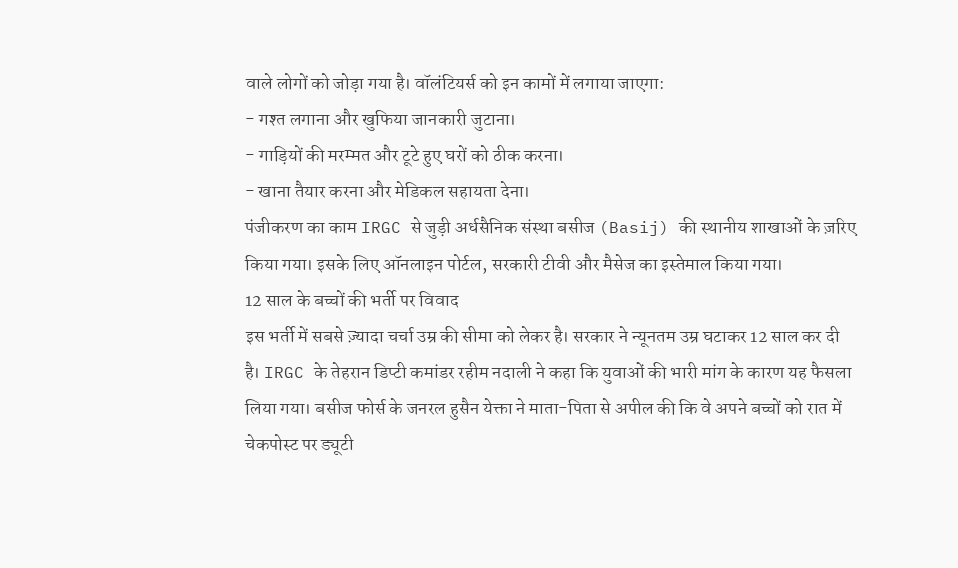वाले लोगों को जोड़ा गया है। वॉलंटियर्स को इन कामों में लगाया जाएगा:
- गश्त लगाना और खुफिया जानकारी जुटाना।
- गाड़ियों की मरम्मत और टूटे हुए घरों को ठीक करना।
- खाना तैयार करना और मेडिकल सहायता देना।
पंजीकरण का काम IRGC से जुड़ी अर्धसैनिक संस्था बसीज (Basij) की स्थानीय शाखाओं के ज़रिए किया गया। इसके लिए ऑनलाइन पोर्टल, सरकारी टीवी और मैसेज का इस्तेमाल किया गया।
12 साल के बच्चों की भर्ती पर विवाद
इस भर्ती में सबसे ज़्यादा चर्चा उम्र की सीमा को लेकर है। सरकार ने न्यूनतम उम्र घटाकर 12 साल कर दी है। IRGC के तेहरान डिप्टी कमांडर रहीम नदाली ने कहा कि युवाओं की भारी मांग के कारण यह फैसला लिया गया। बसीज फोर्स के जनरल हुसैन येक्ता ने माता-पिता से अपील की कि वे अपने बच्चों को रात में चेकपोस्ट पर ड्यूटी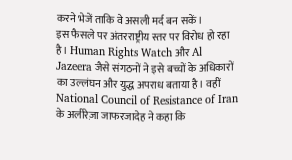करने भेजें ताकि वे असली मर्द बन सकें।
इस फैसले पर अंतरराष्ट्रीय स्तर पर विरोध हो रहा है। Human Rights Watch और Al Jazeera जैसे संगठनों ने इसे बच्चों के अधिकारों का उल्लंघन और युद्ध अपराध बताया है। वहीं National Council of Resistance of Iran के अलीरेज़ा जाफरजादेह ने कहा कि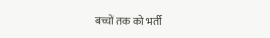बच्चों तक को भर्ती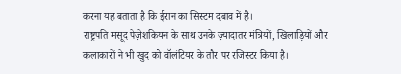करना यह बताता है कि ईरान का सिस्टम दबाव में है।
राष्ट्रपति मसूद पेज़ेशकियन के साथ उनके ज़्यादातर मंत्रियों, खिलाड़ियों और कलाकारों ने भी खुद को वॉलंटियर के तौर पर रजिस्टर किया है।